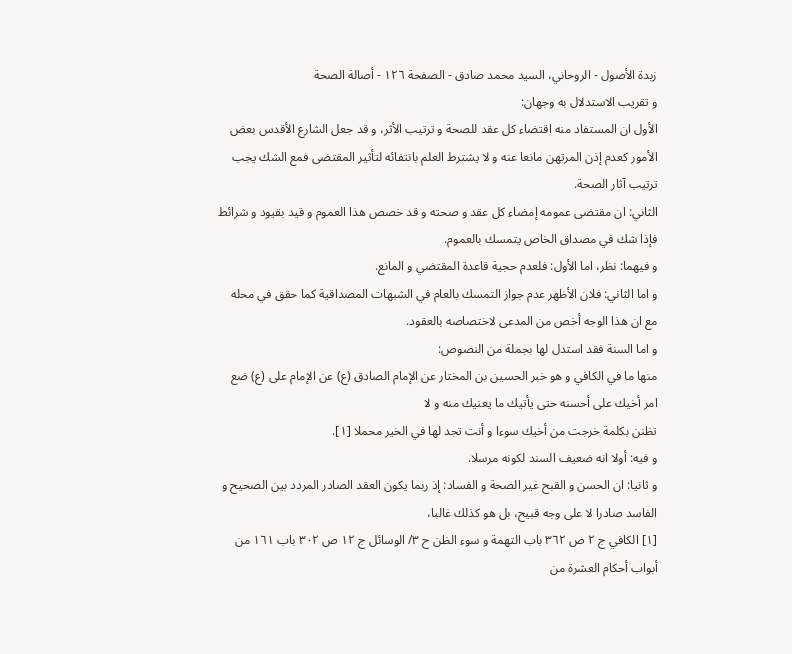زبدة الأصول - الروحاني، السيد محمد صادق - الصفحة ١٢٦ - أصالة الصحة
و تقريب الاستدلال به وجهان:
الأول ان المستفاد منه اقتضاء كل عقد للصحة و ترتيب الأثر، و قد جعل الشارع الأقدس بعض الأمور كعدم إذن المرتهن مانعا عنه و لا يشترط العلم بانتفائه لتأثير المقتضى فمع الشك يجب ترتيب آثار الصحة.
الثاني: ان مقتضى عمومه إمضاء كل عقد و صحته و قد خصص هذا العموم و قيد بقيود و شرائط فإذا شك في مصداق الخاص يتمسك بالعموم.
و فيهما: نظر، اما الأول: فلعدم حجية قاعدة المقتضي و المانع.
و اما الثاني: فلان الأظهر عدم جواز التمسك بالعام في الشبهات المصداقية كما حقق في محله مع ان هذا الوجه أخص من المدعى لاختصاصه بالعقود.
و اما السنة فقد استدل لها بجملة من النصوص:
منها ما في الكافي و هو خبر الحسين بن المختار عن الإمام الصادق (ع) عن الإمام على (ع) ضع امر أخيك على أحسنه حتى يأتيك ما يعنيك منه و لا
تظنن بكلمة خرجت من أخيك سوءا و أنت تجد لها في الخير محملا [١].
و فيه: أولا انه ضعيف السند لكونه مرسلا.
و ثانيا: ان الحسن و القبح غير الصحة و الفساد: إذ ربما يكون العقد الصادر المردد بين الصحيح و الفاسد صادرا لا على وجه قبيح، بل هو كذلك غالبا،
[١] الكافي ج ٢ ص ٣٦٢ باب التهمة و سوء الظن ح ٣/ الوسائل ج ١٢ ص ٣٠٢ باب ١٦١ من أبواب أحكام العشرة من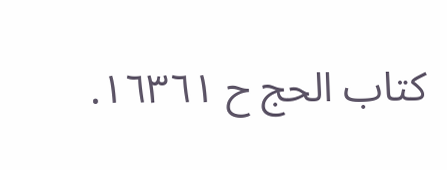كتاب الحج ح ١٦٣٦١.